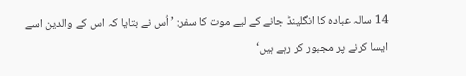14 سالہ عبادہ کا انگلینڈ جانے کے لیے موت کا سفر: ’اُس نے بتایا کہ اس کے والدین اسے ایسا کرنے پر مجبور کر رہے ہیں‘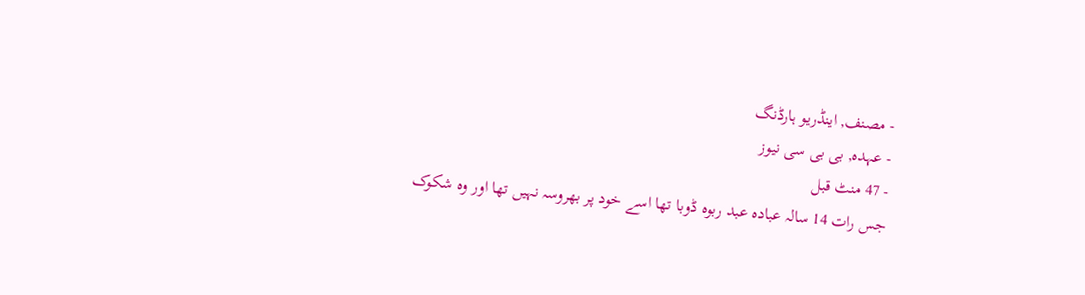- مصنف, اینڈریو ہارڈنگ
- عہدہ, بی بی سی نیوز
- 47 منٹ قبل
جس رات 14 سالہ عبادہ عبد ربوہ ڈوبا تھا اسے خود پر بھروسہ نہیں تھا اور وہ شکوک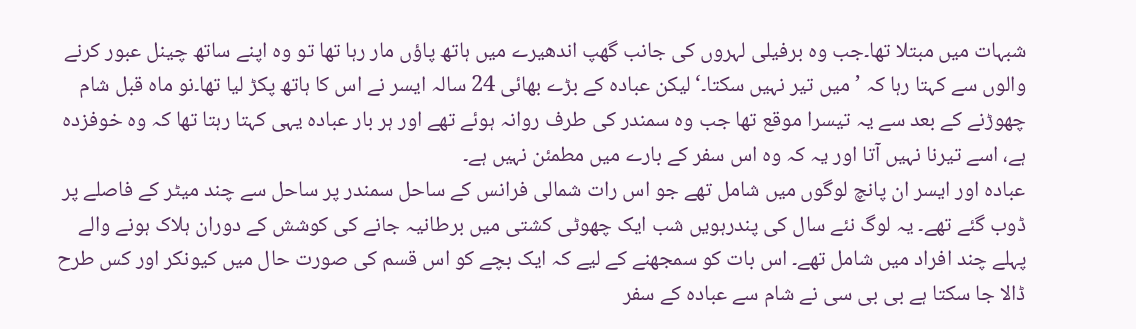شبہات میں مبتلا تھا۔جب وہ برفیلی لہروں کی جانب گھپ اندھیرے میں ہاتھ پاؤں مار رہا تھا تو وہ اپنے ساتھ چینل عبور کرنے والوں سے کہتا رہا کہ ’میں تیر نہیں سکتا۔‘لیکن عبادہ کے بڑے بھائی 24 سالہ ایسر نے اس کا ہاتھ پکڑ لیا تھا۔نو ماہ قبل شام چھوڑنے کے بعد سے یہ تیسرا موقع تھا جب وہ سمندر کی طرف روانہ ہوئے تھے اور ہر بار عبادہ یہی کہتا رہتا تھا کہ وہ خوفزدہ ہے، اسے تیرنا نہیں آتا اور یہ کہ وہ اس سفر کے بارے میں مطمئن نہیں ہے۔
عبادہ اور ایسر ان پانچ لوگوں میں شامل تھے جو اس رات شمالی فرانس کے ساحل سمندر پر ساحل سے چند میٹر کے فاصلے پر ڈوب گئے تھے۔ یہ لوگ نئے سال کی پندرہویں شب ایک چھوٹی کشتی میں برطانیہ جانے کی کوشش کے دوران ہلاک ہونے والے پہلے چند افراد میں شامل تھے۔ اس بات کو سمجھنے کے لیے کہ ایک بچے کو اس قسم کی صورت حال میں کیونکر اور کس طرح ڈالا جا سکتا ہے بی بی سی نے شام سے عبادہ کے سفر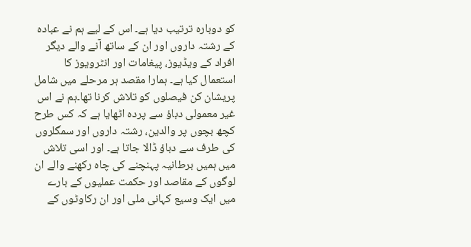کو دوبارہ ترتیب دیا ہے۔ اس کے لیے ہم نے عبادہ کے رشتہ داروں اور ان کے ساتھ آنے والے دیگر افراد کے ویڈیوز، پیغامات اور انٹرویوز کا استعمال کیا ہے۔ ہمارا مقصد ہر مرحلے میں شامل پریشان کن فیصلوں کو تلاش کرنا تھا۔ہم نے اس غیر معمولی دباؤ سے پردہ اٹھایا ہے کہ کس طرح کچھ بچوں پر والدین، رشتہ داروں اور سمگلروں کی طرف سے دباؤ ڈالا جاتا ہے۔ اور اسی تلاش میں ہمیں برطانیہ پہنچنے کی چاہ رکھنے والے ان لوگوں کے مقاصد اور حکمت عملیوں کے بارے میں ایک وسیع کہانی ملی اور ان رکاوٹوں کے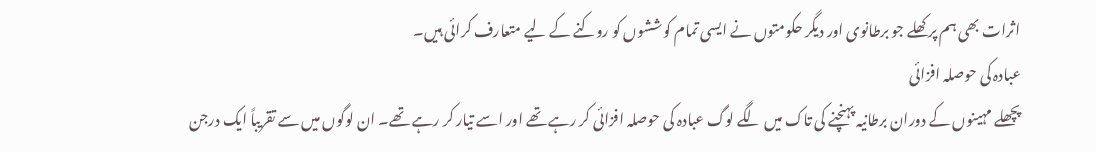اثرات بھی ہم پر کھلے جو برطانوی اور دیگر حکومتوں نے ایسی تمام کوششوں کو روکنے کے لیے متعارف کرائی ہیں۔
عبادہ کی حوصلہ افزائی
پچھلے مہینوں کے دوران برطانیہ پہنچنے کی تاک میں لگے لوگ عبادہ کی حوصلہ افزائی کر رہے تھے اور اسے تیار کر رہے تھے۔ ان لوگوں میں سے تقریباً ایک درجن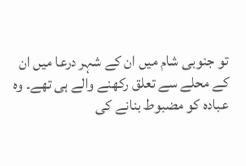تو جنوبی شام میں ان کے شہر درعا میں ان کے محلے سے تعلق رکھنے والے ہی تھے۔ وہ عبادہ کو مضبوط بنانے کی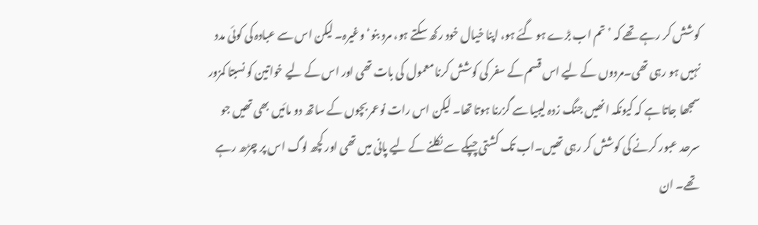کوشش کر رہے تھے کہ ’تم اب بڑے ہو گئے ہو، اپنا خیال خود رکھ سکتے ہو، مرد بنو‘ وغیرہ۔ لیکن اس سے عبادہ کی کوئی مدد نہیں ہو رہی تھی۔مردوں کے لیے اس قسم کے سفر کی کوشش کرنا معمول کی بات تھی اور اس کے لیے خواتین کو نسبتا کمزور سمجھا جاتا ہے کہ کیونکہ انھیں جنگ زدہ لیبیا سے گزرنا ہوتا تھا۔ لیکن اس رات نوعمر بچوں کے ساتھ دو مائیں بھی تھیں جو سرحد عبور کرنے کی کوشش کر رہی تھیں۔اب تک کشتی چپکے سے نکلنے کے لیے پانی میں تھی اور کچھ لوگ اس پر چڑھ رہے تھے۔ ان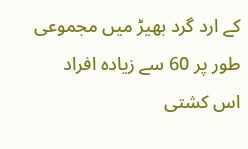کے ارد گرد بھیڑ میں مجموعی طور پر 60 سے زیادہ افراد اس کشتی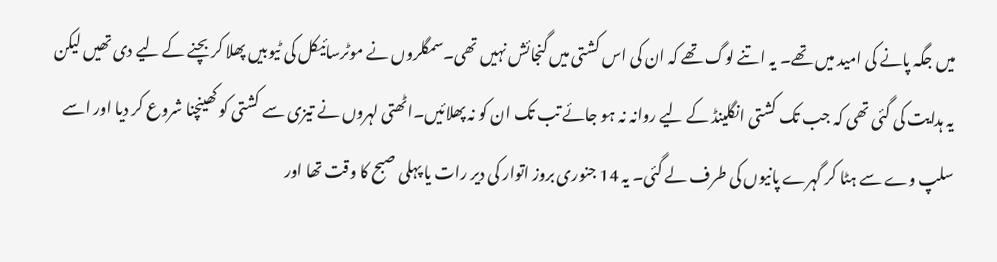میں جگہ پانے کی امید میں تھے۔ یہ اتنے لوگ تھے کہ ان کی اس کشتی میں گنجائش نہیں تھی۔سمگلروں نے موٹرسائیکل کی ٹیوبیں پھلا کر بچنے کے لیے دی تھیں لیکن یہ ہدایت کی گئی تھی کہ جب تک کشتی انگلینڈ کے لیے روانہ نہ ہو جائے تب تک ان کو نہ پھلائیں۔اٹھتی لہروں نے تیزی سے کشتی کو کھینچنا شروع کر دیا اور اسے سلپ وے سے ہٹا کر گہرے پانیوں کی طرف لے گئی۔ یہ 14 جنوری بروز اتوار کی دیر رات یا پہلی صبح کا وقت تھا اور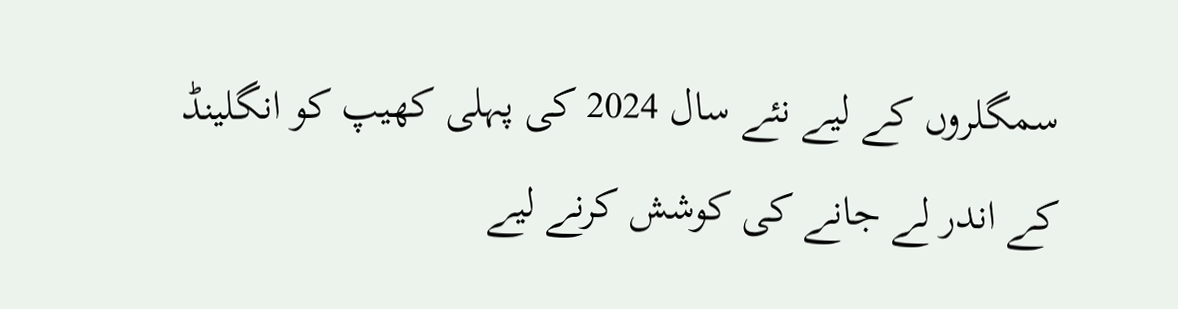سمگلروں کے لیے نئے سال 2024 کی پہلی کھیپ کو انگلینڈ کے اندر لے جانے کی کوشش کرنے لیے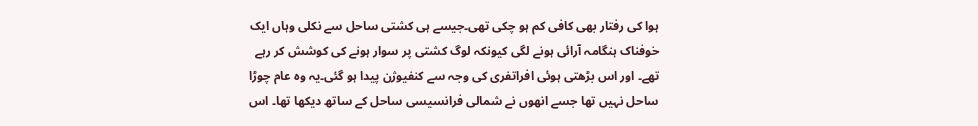ہوا کی رفتار بھی کافی کم ہو چکی تھی۔جیسے ہی کشتی ساحل سے نکلی وہاں ایک خوفناک ہنگامہ آرائی ہونے لگی کیونکہ لوگ کشتی پر سوار ہونے کی کوشش کر رہے تھے۔ اور اس بڑھتی ہوئی افراتفری کی وجہ سے کنفیوژن پیدا ہو گئی۔یہ وہ عام چوڑا ساحل نہیں تھا جسے انھوں نے شمالی فرانسیسی ساحل کے ساتھ دیکھا تھا۔ اس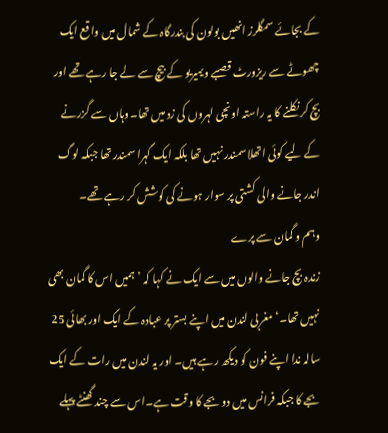کے بجائے سمگلرز انھیں بولون کی بندرگاہ کے شمال میں واقع ایک چھوٹے سے ریزورٹ قصبے ویمیریو کے بیچ سے لے جا رہے تھے اور بچ کر نکلنے کا یہ راستہ اونچی لہروں کی زد میں تھا۔وہاں سے گزرنے کے لیے کوئی اتھلا سمندر نہیں تھا بلکہ ایک گہرا سمندر تھا جبکہ لوگ اندر جانے والی کشتی پر سوار ہونے کی کوشش کر رہے تھے۔
وہم و گمان سے پرے
زندہ بچ جانے والوں میں سے ایک نے کہا کہ ’ہمیں اس کا گمان بھی نہیں تھا۔‘مغربی لندن میں اپنے بستر پر عبادہ کے ایک اور بھائی 25 سالہ ندا اپنے فون کو دیکھ رہے ہیں۔ اور یہ لندن میں رات کے ایک بجے کا جبکہ فرانس میں دو بجے کا وقت ہے۔اس سے چند گھنٹے پہلے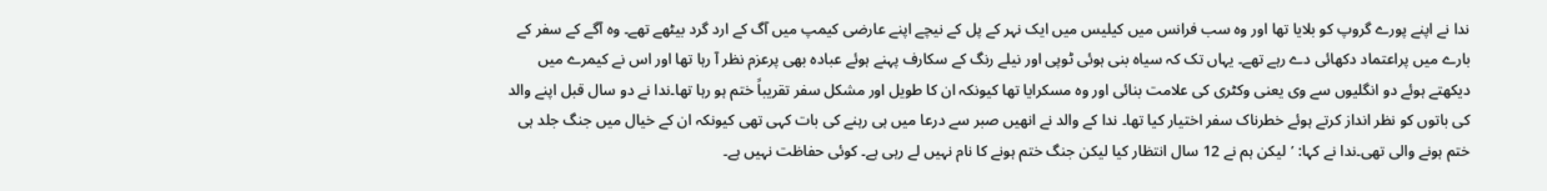ندا نے اپنے پورے گروپ کو بلایا تھا اور وہ سب فرانس میں کیلیس میں ایک نہر کے پل کے نیچے اپنے عارضی کیمپ میں آگ کے ارد گرد بیٹھے تھے۔ وہ آگے کے سفر کے بارے میں پراعتماد دکھائی دے رہے تھے۔ یہاں تک کہ سیاہ بنی ہوئی ٹوپی اور نیلے رنگ کے سکارف پہنے ہوئے عبادہ بھی پرعزم نظر آ رہا تھا اور اس نے کیمرے میں دیکھتے ہوئے دو انگلیوں سے وی یعنی وکٹری کی علامت بنائی اور وہ مسکرایا تھا کیونکہ ان کا طویل اور مشکل سفر تقریباً ختم ہو رہا تھا۔ندا نے دو سال قبل اپنے والد کی باتوں کو نظر انداز کرتے ہوئے خطرناک سفر اختیار کیا تھا۔ ندا کے والد نے انھیں صبر سے درعا میں ہی رہنے کی بات کہی تھی کیونکہ ان کے خیال میں جنگ جلد ہی ختم ہونے والی تھی۔ندا نے کہا: ’لیکن ہم نے 12 سال انتظار کیا لیکن جنگ ختم ہونے کا نام نہیں لے رہی ہے۔ کوئی حفاظت نہیں ہے۔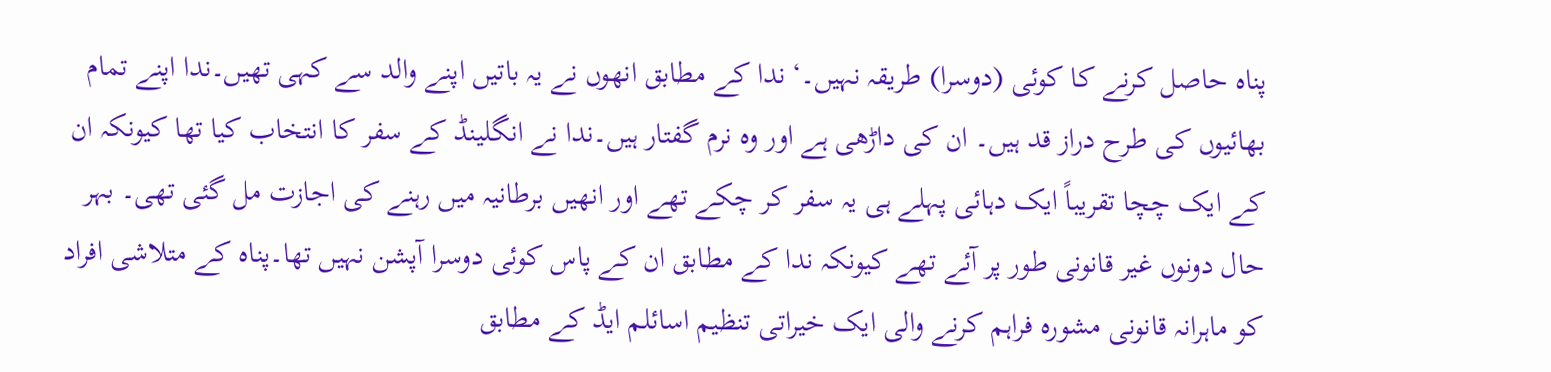پناہ حاصل کرنے کا کوئی (دوسرا) طریقہ نہیں۔‘ ندا کے مطابق انھوں نے یہ باتیں اپنے والد سے کہی تھیں۔ندا اپنے تمام بھائیوں کی طرح دراز قد ہیں۔ ان کی داڑھی ہے اور وہ نرم گفتار ہیں۔ندا نے انگلینڈ کے سفر کا انتخاب کیا تھا کیونکہ ان کے ایک چچا تقریباً ایک دہائی پہلے ہی یہ سفر کر چکے تھے اور انھیں برطانیہ میں رہنے کی اجازت مل گئی تھی۔ بہر حال دونوں غیر قانونی طور پر آئے تھے کیونکہ ندا کے مطابق ان کے پاس کوئی دوسرا آپشن نہیں تھا۔پناہ کے متلاشی افراد کو ماہرانہ قانونی مشورہ فراہم کرنے والی ایک خیراتی تنظیم اسائلم ایڈ کے مطابق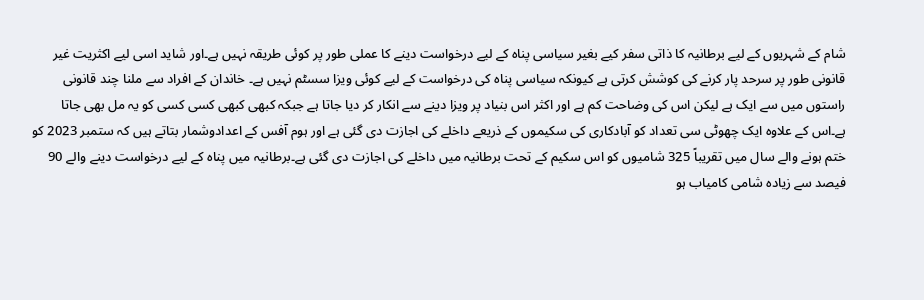شام کے شہریوں کے لیے برطانیہ کا ذاتی سفر کیے بغیر سیاسی پناہ کے لیے درخواست دینے کا عملی طور پر کوئی طریقہ نہیں ہے۔اور شاید اسی لیے اکثریت غیر قانونی طور پر سرحد پار کرنے کی کوشش کرتی ہے کیونکہ سیاسی پناہ کی درخواست کے لیے کوئی ویزا سسٹم نہیں ہے۔ خاندان کے افراد سے ملنا چند قانونی راستوں میں سے ایک ہے لیکن اس کی وضاحت کم ہے اور اکثر اس بنیاد پر ویزا دینے سے انکار کر دیا جاتا ہے جبکہ کبھی کبھی کسی کسی کو یہ مل بھی جاتا ہے۔اس کے علاوہ ایک چھوٹی سی تعداد کو آبادکاری کی سکیموں کے ذریعے داخلے کی اجازت دی گئی ہے اور ہوم آفس کے اعدادوشمار بتاتے ہیں کہ ستمبر 2023 کو ختم ہونے والے سال میں تقریباً 325 شامیوں کو اس سکیم کے تحت برطانیہ میں داخلے کی اجازت دی گئی ہے۔برطانیہ میں پناہ کے لیے درخواست دینے والے 90 فیصد سے زیادہ شامی کامیاب ہو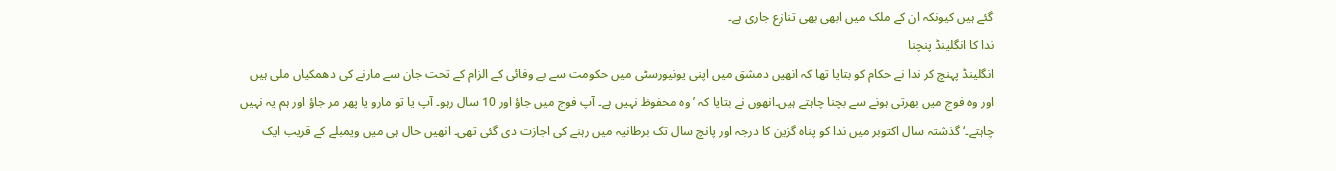گئے ہیں کیونکہ ان کے ملک میں ابھی بھی تنازع جاری ہے۔
ندا کا انگلینڈ پنچنا
انگلینڈ پہنچ کر ندا نے حکام کو بتایا تھا کہ انھیں دمشق میں اپنی یونیورسٹی میں حکومت سے بے وفائی کے الزام کے تحت جان سے مارنے کی دھمکیاں ملی ہیں اور وہ فوج میں بھرتی ہونے سے بچنا چاہتے ہیں۔انھوں نے بتایا کہ ’وہ محفوظ نہیں ہے۔ آپ فوج میں جاؤ اور 10 سال رہو۔ آپ یا تو مارو یا پھر مر جاؤ اور ہم یہ نہیں چاہتے۔‘گذشتہ سال اکتوبر میں ندا کو پناہ گزین کا درجہ اور پانچ سال تک برطانیہ میں رہنے کی اجازت دی گئی تھی۔ انھیں حال ہی میں ویمبلے کے قریب ایک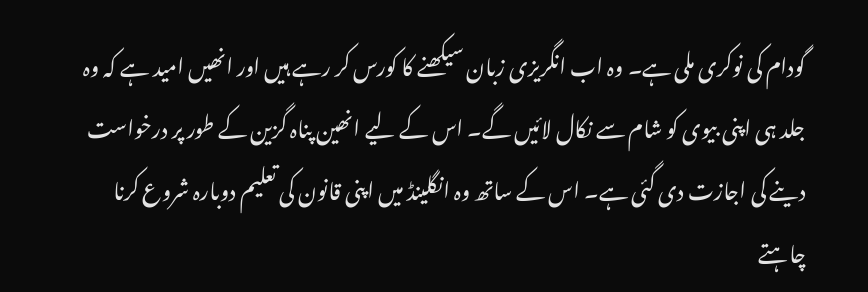گودام کی نوکری ملی ہے۔ وہ اب انگریزی زبان سیکھنے کا کورس کر رہے ہیں اور انھیں امید ہے کہ وہ جلد ہی اپنی بیوی کو شام سے نکال لائيں گے۔ اس کے لیے انھین پناہ گزین کے طور پر درخواست دینے کی اجازت دی گئی ہے۔ اس کے ساتھ وہ انگلینڈ میں اپنی قانون کی تعلیم دوبارہ شروع کرنا چاہتے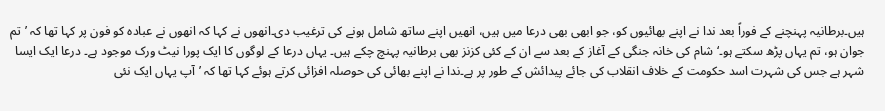ہیں۔برطانیہ پہنچنے کے فوراً بعد ندا نے اپنے بھائیوں کو، جو ابھی بھی درعا میں ہیں، انھیں اپنے ساتھ شامل ہونے کی ترغیب دی۔انھوں نے کہا کہ انھوں نے عبادہ کو فون پر کہا تھا کہ ’تم جوان ہو، تم یہاں پڑھ سکتے ہو۔‘شام کی خانہ جنگی کے آغاز کے بعد سے ان کے کئی کزنز بھی برطانیہ پہنچ چکے ہیں۔ یہاں درعا کے لوگوں کا ایک پورا نیٹ ورک موجود ہے۔ درعا ایک ایسا شہر ہے جس کی شہرت اسد حکومت کے خلاف انقلاب کی جائے پیدائش کے طور پر ہے۔ندا نے اپنے بھائی کی حوصلہ افزائی کرتے ہوئے کہا تھا کہ ’آپ یہاں ایک نئی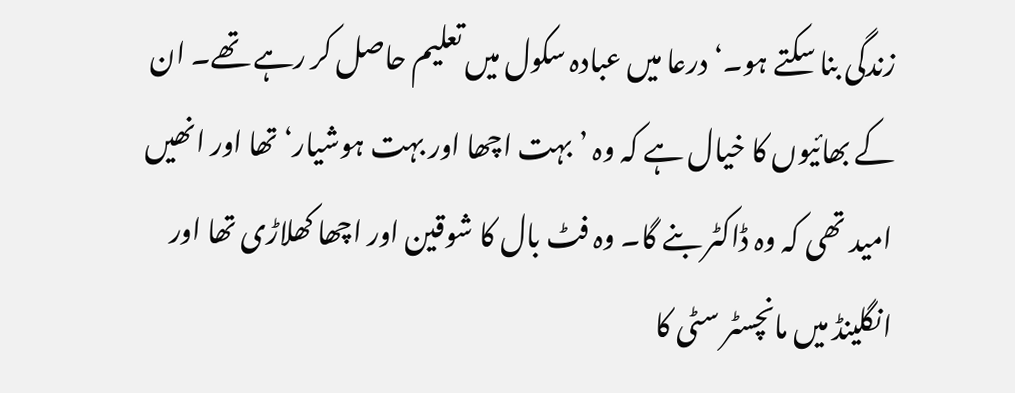زندگی بنا سکتے ہو۔‘درعا میں عبادہ سکول میں تعلیم حاصل کر رہے تھے۔ ان کے بھائیوں کا خیال ہے کہ وہ ’بہت اچھا اور بہت ہوشیار‘ تھا اور انھیں امید تھی کہ وہ ڈاکٹر بنے گا۔ وہ فٹ بال کا شوقین اور اچھا کھلاڑی تھا اور انگلینڈ میں مانچسٹر سٹی کا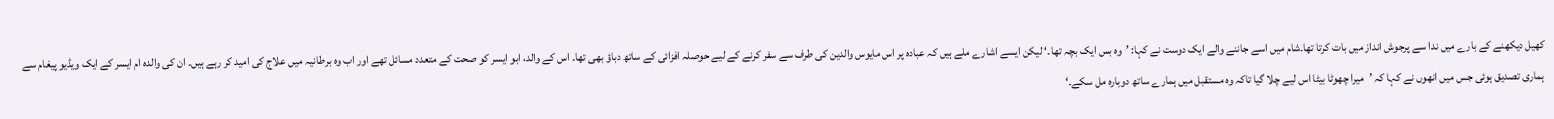کھیل دیکھنے کے بارے میں ندا سے پرجوش انداز میں بات کرتا تھا۔شام میں اسے جاننے والے ایک دوست نے کہا: ’وہ بس ایک بچہ تھا۔‘ لیکن ایسے اشارے ملے ہیں کہ عبادہ پر اس مایوس والدین کی طرف سے سفر کرنے کے لیے حوصلہ افزائی کے ساتھ دباؤ بھی تھا۔ اس کے والد، ابو ایسر کو صحت کے متعدد مسائل تھے اور اب وہ برطانیہ میں علاج کی امید کر رہے ہیں۔ ان کی والدہ ام ایسر کے ایک ویڈیو پیغام سے ہماری تصدیق ہوئی جس میں انھوں نے کہا کہ ’میرا چھوٹا بیٹا اس لیے چلا گیا تاکہ وہ مستقبل میں ہمارے ساتھ دوبارہ مل سکے۔‘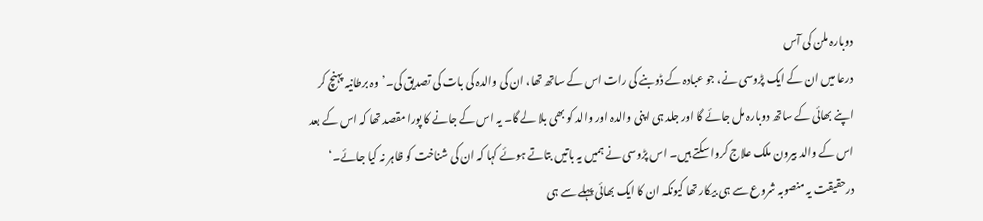دوبارہ ملن کی آس
درعا میں ان کے ایک پڑوسی نے، جو عبادہ کے ڈوبنے کی رات اس کے ساتھ تھا، ان کی والدہ کی بات کی تصدیق کی۔’وہ برطانیہ پہنچ کر اپنے بھائی کے ساتھ دوبارہ مل جائے گا اور جلد ہی اپنی والدہ اور والد کو بھی بلا لے گا۔ یہ اس کے جانے کا پورا مقصد تھا کہ اس کے بعد اس کے والد بیرون ملک علاج کروا سکتے ہیں۔ اس پڑوسی نے ہمیں یہ باتیں بتاتے ہوئے کہا کہ ان کی شناخت کو ظاہر نہ کیا جائے۔‘ درحقیقت یہ منصوبہ شروع سے ہی بیکار تھا کیونکہ ان کا ایک بھائی پہلے سے ہی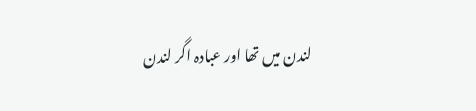لندن میں تھا اور عبادہ اگر لندن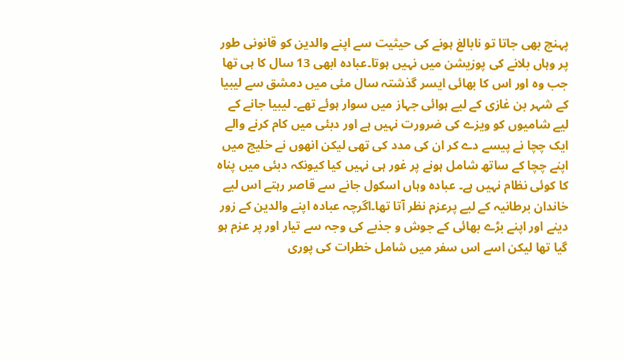پہنچ بھی جاتا تو نابالغ ہونے کی حیثیت سے اپنے والدین کو قانونی طور پر وہاں بلانے کی پوزیشن میں نہیں ہوتا۔عبادہ ابھی 13 سال کا ہی تھا جب وہ اور اس کا بھائی ایسر گذشتہ سال مئی میں دمشق سے لیبیا کے شہر بن غازی کے لیے ہوائی جہاز میں سوار ہوئے تھے۔ لیبیا جانے کے لیے شامیوں کو ویزے کی ضرورت نہیں ہے اور دبئی میں کام کرنے والے ایک چچا نے پیسے دے کر ان کی مدد کی تھی لیکن انھوں نے خلیج میں اپنے چچا کے ساتھ شامل ہونے پر غور ہی نہیں کیا کیونکہ دبئی میں پناہ کا کوئی نظام نہیں ہے۔ عبادہ وہاں اسکول جانے سے قاصر رہتے اس لیے خاندان برطانیہ کے لیے پرعزم نظر آتا تھا۔اگرچہ عبادہ اپنے والدین کے زور دینے اور اپنے بڑے بھائی کے جوش و جذبے کی وجہ سے تیار اور پر عزم ہو گیا تھا لیکن اسے اس سفر میں شامل خطرات کی پوری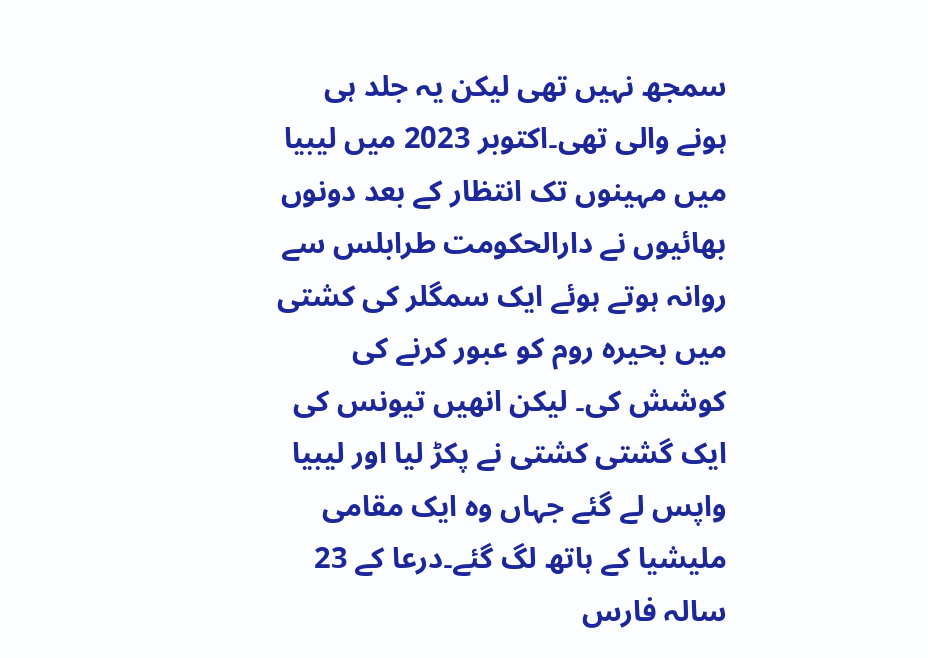سمجھ نہیں تھی لیکن یہ جلد ہی ہونے والی تھی۔اکتوبر 2023 میں لیبیا میں مہینوں تک انتظار کے بعد دونوں بھائیوں نے دارالحکومت طرابلس سے روانہ ہوتے ہوئے ایک سمگلر کی کشتی میں بحیرہ روم کو عبور کرنے کی کوشش کی۔ لیکن انھیں تیونس کی ایک گشتی کشتی نے پکڑ لیا اور لیبیا واپس لے گئے جہاں وہ ایک مقامی ملیشیا کے ہاتھ لگ گئے۔درعا کے 23 سالہ فارس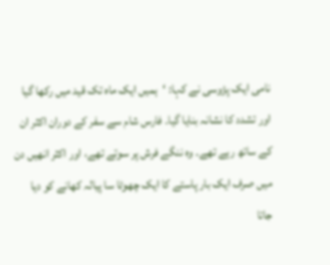نامی ایک پڑوسی نے کہا: ‘ہمیں ایک ماہ تک قید میں رکھا گیا اور تشدد کا نشانہ بنایا گیا۔ فارس شام سے سفر کے دوران اکثر ان کے ساتھ رہے تھے۔ وہ ننگے فرش پر سوتے تھے، اور اکثر انھیں دن میں صرف ایک بار پاستے کا ایک چھوٹا سا پیالہ کھانے کو دیا جاتا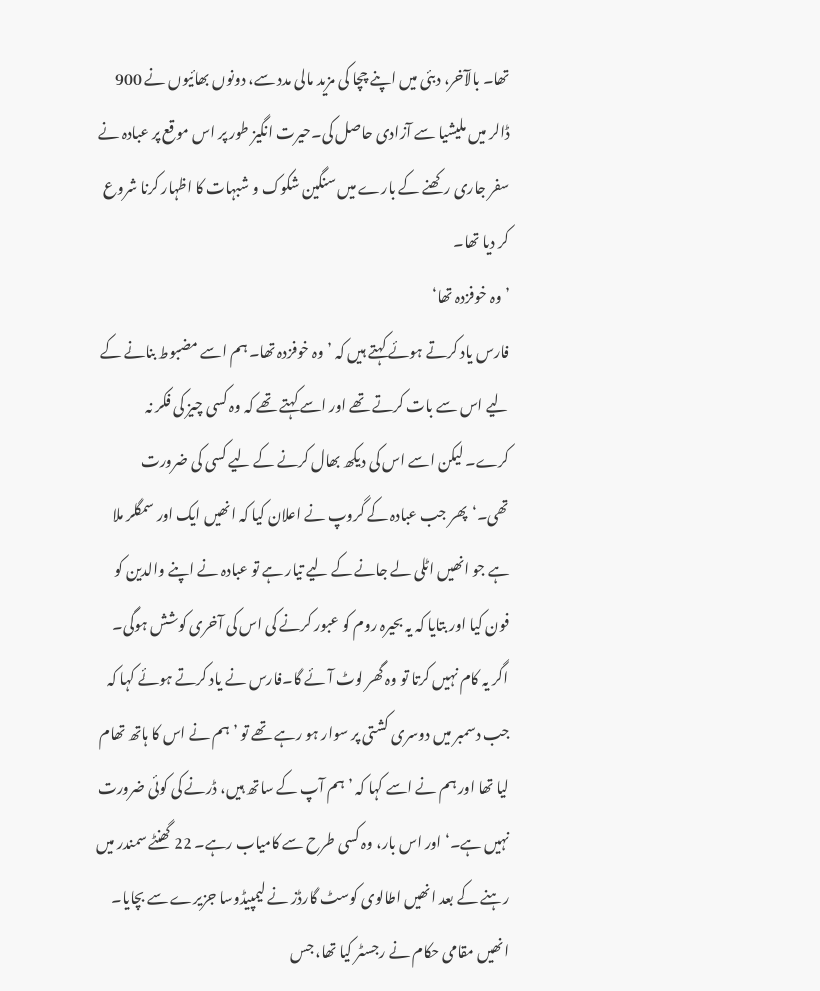تھا۔ بالآخر، دبئی میں اپنے چچا کی مزید مالی مدد سے، دونوں بھائیوں نے 900 ڈالر میں ملیشیا سے آزادی حاصل کی۔حیرت انگیز طور پر اس موقع پر عبادہ نے سفر جاری رکھنے کے بارے میں سنگین شکوک و شبہات کا اظہار کرنا شروع کر دیا تھا۔
’وہ خوفزدہ تھا‘
فارس یاد کرتے ہوئے کہتے ہیں کہ ’وہ خوفزدہ تھا۔ ہم اسے مضبوط بنانے کے لیے اس سے بات کرتے تھے اور اسے کہتے تھے کہ وہ کسی چیز کی فکر نہ کرے۔ لیکن اسے اس کی دیکھ بھال کرنے کے لیے کسی کی ضرورت تھی۔‘پھر جب عبادہ کے گروپ نے اعلان کیا کہ انھیں ایک اور سمگلر ملا ہے جو انھیں اٹلی لے جانے کے لیے تیار ہے تو عبادہ نے اپنے والدین کو فون کیا اور بتایا کہ یہ بحیرہ روم کو عبور کرنے کی اس کی آخری کوشش ہوگی۔ اگر یہ کام نہیں کرتا تو وہ گھر لوٹ آئے گا۔فارس نے یاد کرتے ہوئے کہا کہ جب دسمبر میں دوسری کشتی پر سوار ہو رہے تھے تو ’ہم نے اس کا ہاتھ تھام لیا تھا اور ہم نے اسے کہا کہ ’ہم آپ کے ساتھ ہیں، ڈرنے کی کوئی ضرورت نہیں ہے۔‘ اور اس بار، وہ کسی طرح سے کامیاب رہے۔ 22 گھنٹے سمندر میں رہنے کے بعد انھیں اطالوی کوسٹ گارڈز نے لیمپیڈوسا جزیرے سے بچایا۔ انھیں مقامی حکام نے رجسٹر کیا تھا، جس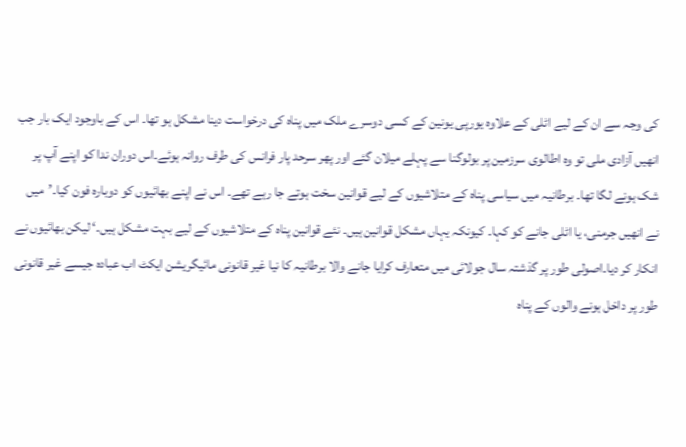کی وجہ سے ان کے لیے اٹلی کے علاوہ یورپی یونین کے کسی دوسرے ملک میں پناہ کی درخواست دینا مشکل ہو تھا۔ اس کے باوجود ایک بار جب انھیں آزادی ملی تو وہ اطالوی سرزمین پر بولوگنا سے پہلے میلان گئے اور پھر سرحد پار فرانس کی طرف روانہ ہوئے۔اس دوران ندا کو اپنے آپ پر شک ہونے لگا تھا۔ برطانیہ میں سیاسی پناہ کے متلاشیوں کے لیے قوانین سخت ہوتے جا رہے تھے۔ اس نے اپنے بھائیوں کو دوبارہ فون کیا۔’میں نے انھیں جرمنی، یا اٹلی جانے کو کہا۔ کیونکہ یہاں مشکل قوانین ہیں۔ نئے قوانین پناہ کے متلاشیوں کے لیے بہت مشکل ہیں۔‘ لیکن بھائیوں نے انکار کر دیا۔اصولی طور پر گذشتہ سال جولائی میں متعارف کرایا جانے والا برطانیہ کا نیا غیر قانونی مائیگریشن ایکٹ اب عبادہ جیسے غیر قانونی طور پر داخل ہونے والوں کے پناہ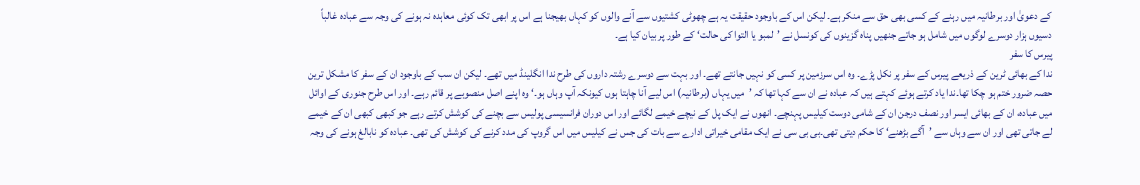کے دعویٰ اور برطانیہ میں رہنے کے کسی بھی حق سے منکر ہے۔ لیکن اس کے باوجود حقیقت یہ ہے چھوٹی کشتیوں سے آنے والوں کو کہاں بھیجنا ہے اس پر ابھی تک کوئی معاہدہ نہ ہونے کی وجہ سے عبادہ غالباً دسیوں ہزار دوسرے لوگوں میں شامل ہو جاتے جنھیں پناہ گزینوں کی کونسل نے ’لمبو یا التوا کی حالت‘ کے طور پر بیان کیا ہے۔
پیرس کا سفر
ندا کے بھائی ٹرین کے ذریعے پیرس کے سفر پر نکل پڑے۔ وہ اس سرزمین پر کسی کو نہیں جانتے تھے۔ اور بہت سے دوسرے رشتہ داروں کی طرح ندا انگلینڈ میں تھے۔ لیکن ان سب کے باوجود ان کے سفر کا مشکل ترین حصہ ضرور ختم ہو چکا تھا۔ندا یاد کرتے ہوئے کہتے ہیں کہ عبادہ نے ان سے کہا تھا کہ ’میں یہاں (برطانیہ) اس لیے آنا چاہتا ہوں کیونکہ آپ وہاں ہو۔‘ وہ اپنے اصل منصوبے پر قائم رہے۔ اور اس طرح جنوری کے اوائل میں عبادہ، ان کے بھائی ایسر اور نصف درجن ان کے شامی دوست کیلیس پہنچے۔ انھوں نے ایک پل کے نیچے خیمے لگائے اور اس دوران فرانسیسی پولیس سے بچنے کی کوشش کرتے رہے جو کبھی کبھی ان کے خیمے لے جاتی تھی اور ان سے وہاں سے ’آگے بڑھنے‘ کا حکم دیتی تھی۔بی بی سی نے ایک مقامی خیراتی ادارے سے بات کی جس نے کیلیس میں اس گروپ کی مدد کرنے کی کوشش کی تھی۔ عبادہ کو نابالغ ہونے کی وجہ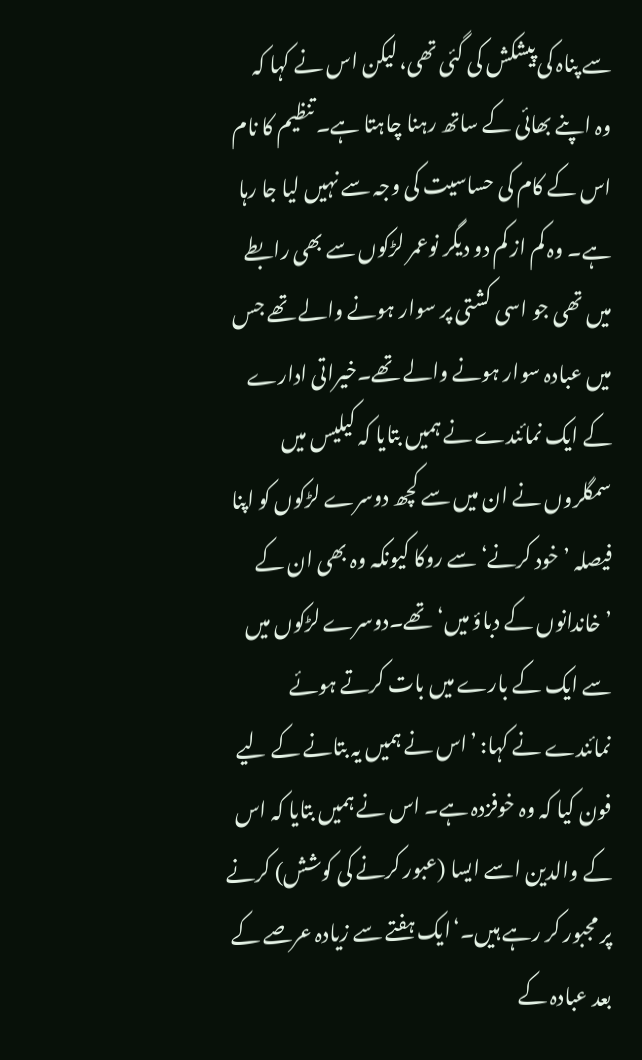سے پناہ کی پیشکش کی گئی تھی، لیکن اس نے کہا کہ وہ اپنے بھائی کے ساتھ رہنا چاہتا ہے۔ تنظیم کا نام اس کے کام کی حساسیت کی وجہ سے نہیں لیا جا رہا ہے۔ وہ کم از کم دو دیگر نوعمر لڑکوں سے بھی رابطے میں تھی جو اسی کشتی پر سوار ہونے والے تھے جس میں عبادہ سوار ہونے والے تھے۔خیراتی ادارے کے ایک نمائندے نے ہمیں بتایا کہ کیلیس میں سمگلروں نے ان میں سے کچھ دوسرے لڑکوں کو اپنا فیصلہ ’خود کرنے‘ سے روکا کیونکہ وہ بھی ان کے ’خاندانوں کے دباؤ میں‘ تھے۔دوسرے لڑکوں میں سے ایک کے بارے میں بات کرتے ہوئے نمائندے نے کہا: ’اس نے ہمیں یہ بتانے کے لیے فون کیا کہ وہ خوفزدہ ہے۔ اس نے ہمیں بتایا کہ اس کے والدین اسے ایسا (عبور کرنے کی کوشش) کرنے پر مجبور کر رہے ہیں۔‘ایک ہفتے سے زیادہ عرصے کے بعد عبادہ کے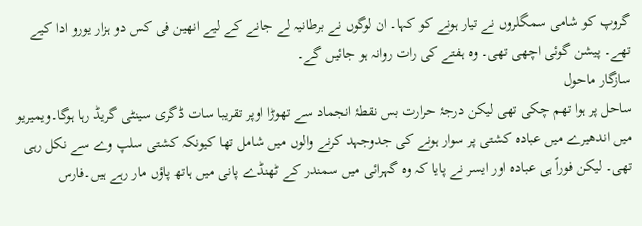گروپ کو شامی سمگلروں نے تیار ہونے کو کہا۔ ان لوگوں نے برطانیہ لے جانے کے لیے انھین فی کس دو ہزار یورو ادا کیے تھے۔ پیشن گوئی اچھی تھی۔ وہ ہفتے کی رات روانہ ہو جائیں گے۔
سازگار ماحول
ساحل پر ہوا تھم چکی تھی لیکن درجۂ حرارت بس نقطۂ انجماد سے تھوڑا اوپر تقریبا سات ڈگری سینٹی گریڈ رہا ہوگا۔ویمیریو میں اندھیرے میں عبادہ کشتی پر سوار ہونے کی جدوجہد کرنے والوں میں شامل تھا کیونکہ کشتی سلپ وے سے نکل رہی تھی۔ لیکن فوراً ہی عبادہ اور ایسر نے پایا کہ وہ گہرائی میں سمندر کے ٹھنڈے پانی میں ہاتھ پاؤں مار رہے ہیں۔فارس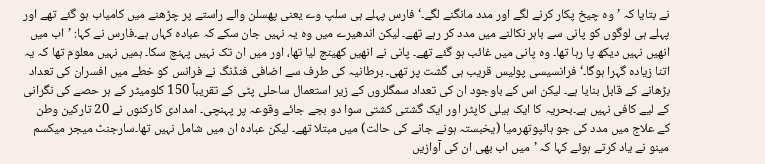نے بتایا کہ ’وہ چیخ پکار کرنے لگے اور مدد مانگنے لگے۔‘ فارس پہلے ہی سلپ وے یعنی پھسلن والے راستے پر چڑھنے میں کامیاب ہو گئے تھے اور پہلے ہی لوگوں کو پانی سے باہر نکالنے میں مدد کر رہے تھے۔ لیکن اندھیرے میں وہ یہ نہیں جان سکے کہ عبادہ کہاں ہے۔فارس نے کہا: ’اب میں انھیں نہیں دیکھ پا رہا تھا۔ وہ پانی میں غائب ہو گئے تھے۔ پانی نے انھیں کھینچ لیا تھا، اور میں ان تک نہیں پہنچ سکا۔ ہمیں نہیں معلوم تھا کہ یہ اتنا زیادہ گہرا ہوگا۔‘ فرانسیسی پولیس قریب ہی گشت پر تھی۔ برطانیہ کی طرف سے اضافی فنڈنگ نے فرانس کو خطے میں افسران کی تعداد بڑھانے کے قابل بنایا ہے۔ لیکن اس کے باوجود ان کی تعداد سمگلروں کے زیر استعمال ساحلی پٹی کے تقریباً 150 کلومیٹر کے ہر حصے کی نگرانی کے لیے کافی نہیں ہے۔بحریہ کا ایک ہیلی کاپٹر اور ایک گشتی کشتی سوا دو بجے جائے وقوعہ پر پہنچی۔ امدادی کارکنوں نے 20 تارکین وطن کے علاج میں مدد کی جو ہائپوتھرمیا (یخبستہ ہونے جانے کی حالت) میں مبتلا تھے۔ لیکن عبادہ ان میں شامل نہیں تھا۔سارجنٹ میجر میکسم مینو نے یاد کرتے ہوئے کہا کہ ’میں اب بھی ان کی آوازیں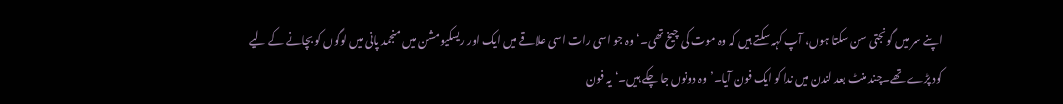اپنے سر میں گونجتی سن سکتا ہوں، آپ کہہ سکتے ہیں کہ وہ موت کی چیخ تھی۔‘ وہ جو اسی رات اسی علاقے میں ایک اور ریسکیو مشن میں منجمد پانی میں لوگوں کو بچانے کے لیے کود پڑے تھے۔چند منٹ بعد لندن میں ندا کو ایک فون آیا۔’وہ دونوں جا چکے ہیں۔‘یہ فون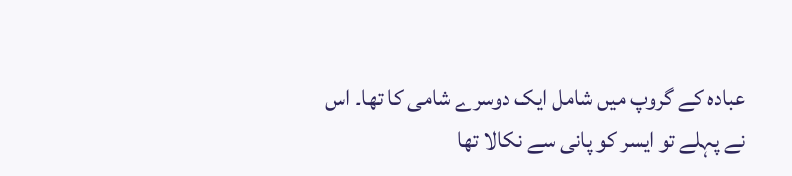عبادہ کے گروپ میں شامل ایک دوسرے شامی کا تھا۔ اس نے پہلے تو ایسر کو پانی سے نکالا تھا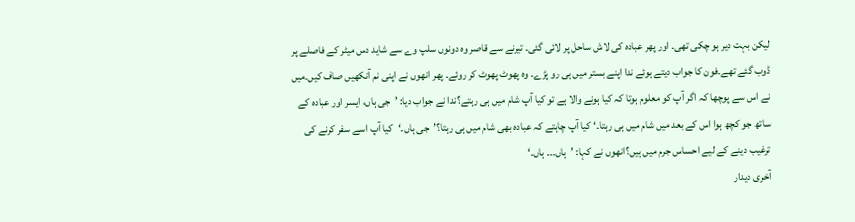لیکن بہت دیر ہو چکی تھی۔ اور پھر عبادہ کی لاش ساحل پر لائی گئی۔ تیرنے سے قاصر وہ دونوں سلپ وے سے شاید دس میٹر کے فاصلے پر ڈوب گئے تھے۔فون کا جواب دیتے ہوئے ندا اپنے بستر میں ہی رو پڑے۔ وہ پھوٹ پھوٹ کر روئے۔ پھر انھوں نے اپنی نم آنکھیں صاف کیں۔میں نے اس سے پوچھا کہ اگر آپ کو معلوم ہوتا کہ کیا ہونے والا ہے تو کیا آپ شام میں ہی رہتے؟ندا نے جواب دیا: ’جی ہاں، ایسر اور عبادہ کے ساتھ جو کچھ ہوا اس کے بعد میں شام میں ہی رہتا۔‘ کیا آپ چاہتے کہ عبادہ بھی شام میں ہی رہتا؟’جی ہاں۔‘کیا آپ اسے سفر کرنے کی ترغیب دینے کے لیے احساس جرم میں ہیں؟انھوں نے کہا: ’ہاں۔۔۔ ہاں۔‘
آخری دیدار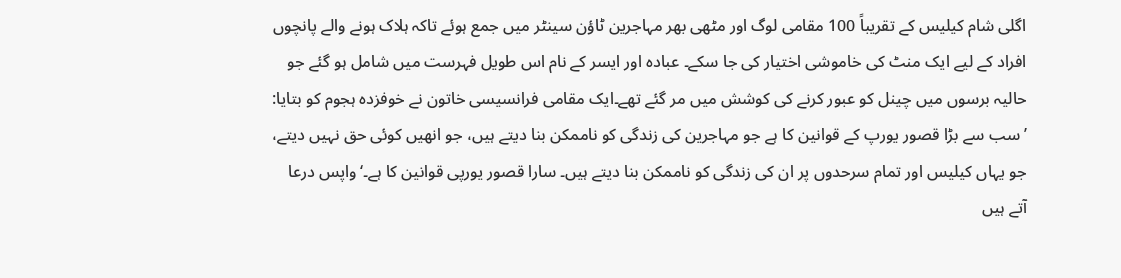اگلی شام کیلیس کے تقریباً 100 مقامی لوگ اور مٹھی بھر مہاجرین ٹاؤن سینٹر میں جمع ہوئے تاکہ ہلاک ہونے والے پانچوں افراد کے لیے ایک منٹ کی خاموشی اختیار کی جا سکے۔ عبادہ اور ایسر کے نام اس طویل فہرست میں شامل ہو گئے جو حالیہ برسوں میں چینل کو عبور کرنے کی کوشش میں مر گئے تھے۔ایک مقامی فرانسیسی خاتون نے خوفزدہ ہجوم کو بتایا: ’سب سے بڑا قصور یورپ کے قوانین کا ہے جو مہاجرین کی زندگی کو ناممکن بنا دیتے ہیں، جو انھیں کوئی حق نہیں دیتے، جو یہاں کیلیس اور تمام سرحدوں پر ان کی زندگی کو ناممکن بنا دیتے ہیں۔ سارا قصور یورپی قوانین کا ہے۔‘واپس درعا آتے ہیں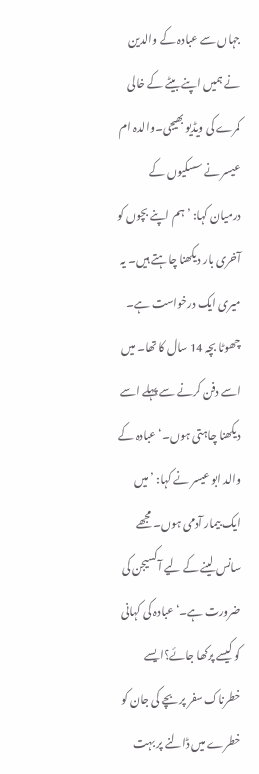جہاں سے عبادہ کے والدین نے ہمیں اپنے بیٹے کے خالی کمرے کی ویڈیو بھیجی۔والدہ ام عیسر نے سسکیوں کے درمیان کہا: ’ہم اپنے بچوں کو آخری بار دیکھنا چاہتے ہیں۔ یہ میری ایک درخواست ہے۔ چھوٹا بچہ 14 سال کا تھا۔ میں اسے دفن کرنے سے پہلے اسے دیکھنا چاہتی ہوں۔‘عبادہ کے والد ابو عیسر نے کہا: ’میں ایک بیمار آدمی ہوں۔ مجھے سانس لینے کے لیے آکسیجن کی ضرورت ہے۔‘عبادہ کی کہانی کو کیسے پرکھا جائے؟ایسے خطرناک سفر پر بچے کی جان کو خطرے میں ڈالنے پر بہت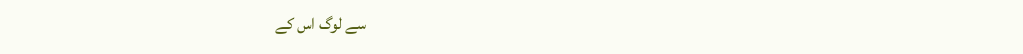سے لوگ اس کے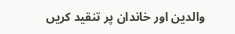والدین اور خاندان پر تنقید کریں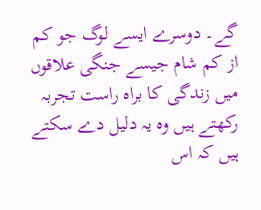گے۔ دوسرے ایسے لوگ جو کم از کم شام جیسے جنگی علاقوں میں زندگی کا براہ راست تجربہ رکھتے ہیں وہ یہ دلیل دے سکتے ہیں کہ اس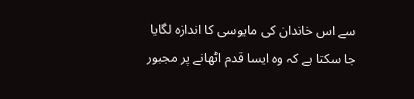سے اس خاندان کی مایوسی کا اندازہ لگایا جا سکتا ہے کہ وہ ایسا قدم اٹھانے پر مجبور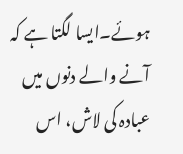ہوئے۔ایسا لگتا ہے کہ آنے والے دنوں میں عبادہ کی لاش، اس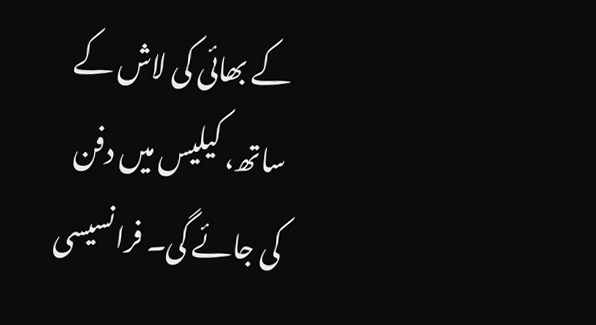کے بھائی کی لاش کے ساتھ، کیلیس میں دفن کی جائے گی۔ فرانسیسی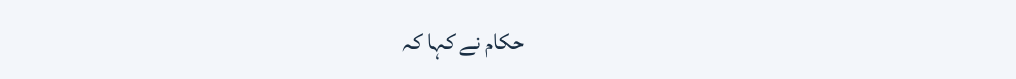حکام نے کہا کہ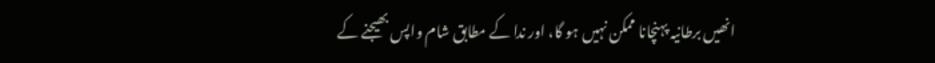انھیں برطانیہ پہنچانا ممکن نہیں ہو گا، اور ندا کے مطابق شام واپس بھیجنے کے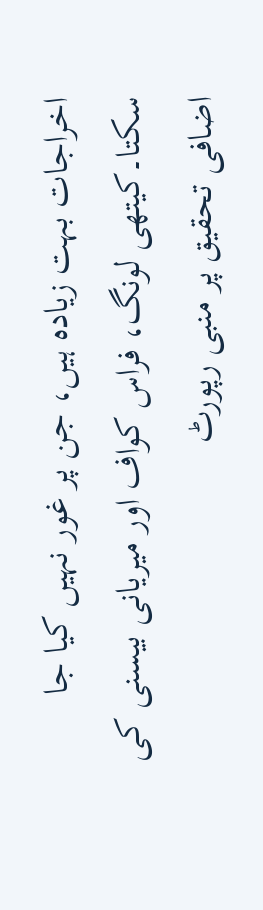اخراجات بہت زیادہ ہیں، جن پر غور نہیں کیا جا سکتا۔کیتھی لونگ، فراس کواف اور میریانی بیسنی کی اضافی تحقیق پر منبی رپورٹ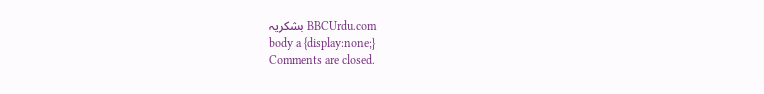BBCUrdu.com بشکریہ
body a {display:none;}
Comments are closed.